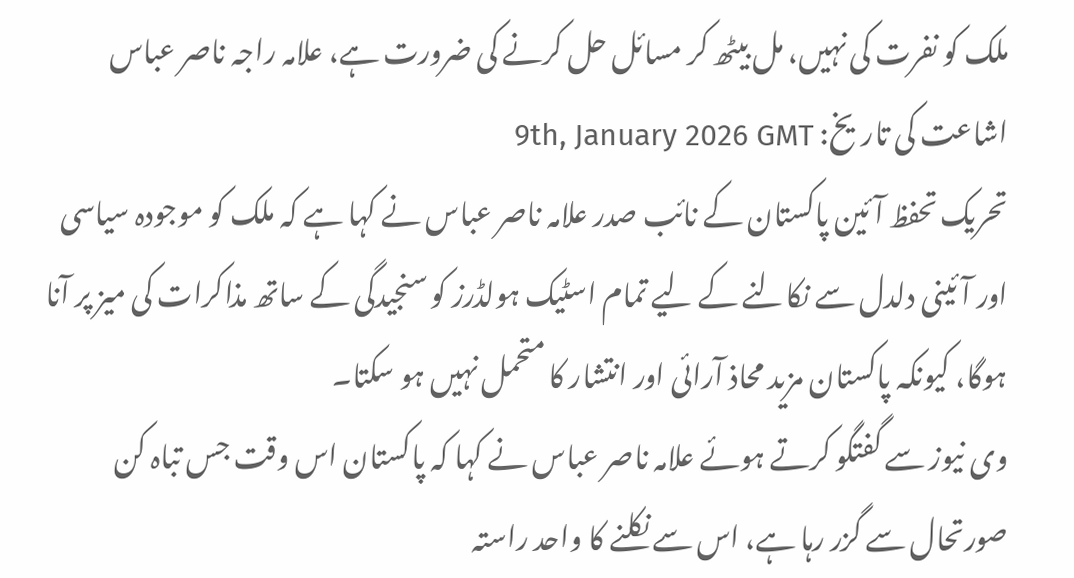ملک کو نفرت کی نہیں، مل بیٹھ کر مسائل حل کرنے کی ضرورت ہے، علامہ راجہ ناصر عباس
اشاعت کی تاریخ: 9th, January 2026 GMT
تحریک تحفظ آئین پاکستان کے نائب صدر علامہ ناصر عباس نے کہا ہے کہ ملک کو موجودہ سیاسی اور آئینی دلدل سے نکالنے کے لیے تمام اسٹیک ہولڈرز کو سنجیدگی کے ساتھ مذاکرات کی میز پر آنا ہوگا، کیونکہ پاکستان مزید محاذ آرائی اور انتشار کا متحمل نہیں ہو سکتا۔
وی نیوز سے گفتگو کرتے ہوئے علامہ ناصر عباس نے کہا کہ پاکستان اس وقت جس تباہ کن صورتحال سے گزر رہا ہے، اس سے نکلنے کا واحد راستہ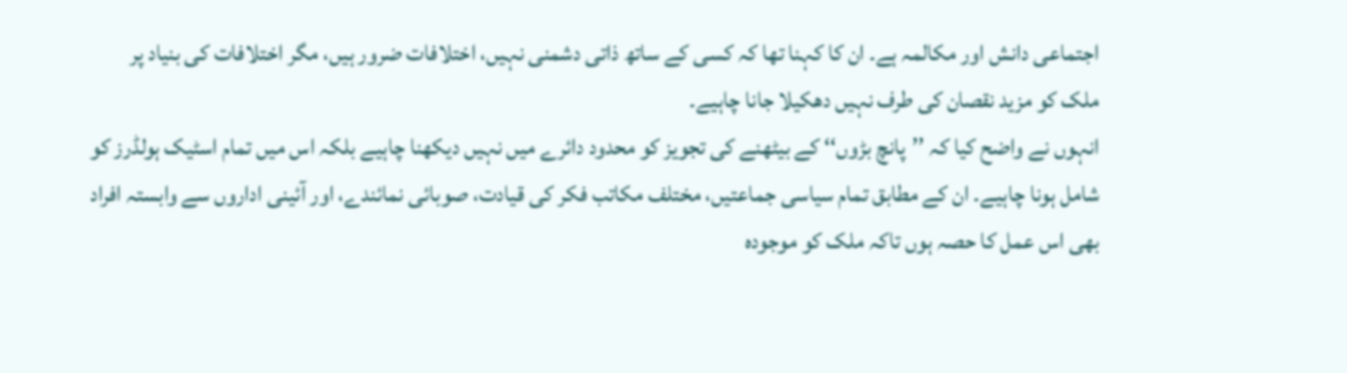اجتماعی دانش اور مکالمہ ہے۔ ان کا کہنا تھا کہ کسی کے ساتھ ذاتی دشمنی نہیں، اختلافات ضرور ہیں، مگر اختلافات کی بنیاد پر ملک کو مزید نقصان کی طرف نہیں دھکیلا جانا چاہیے۔
انہوں نے واضح کیا کہ ’’پانچ بڑوں‘‘ کے بیٹھنے کی تجویز کو محدود دائرے میں نہیں دیکھنا چاہیے بلکہ اس میں تمام اسٹیک ہولڈرز کو شامل ہونا چاہیے۔ ان کے مطابق تمام سیاسی جماعتیں، مختلف مکاتب فکر کی قیادت، صوبائی نمائندے، اور آئینی اداروں سے وابستہ افراد بھی اس عمل کا حصہ ہوں تاکہ ملک کو موجودہ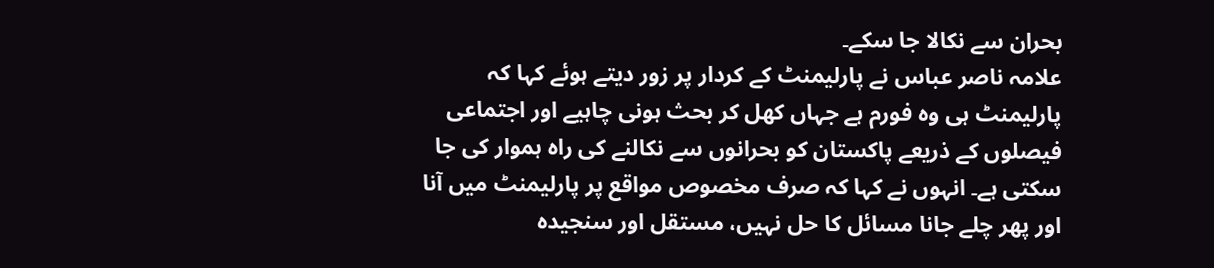بحران سے نکالا جا سکے۔
علامہ ناصر عباس نے پارلیمنٹ کے کردار پر زور دیتے ہوئے کہا کہ پارلیمنٹ ہی وہ فورم ہے جہاں کھل کر بحث ہونی چاہیے اور اجتماعی فیصلوں کے ذریعے پاکستان کو بحرانوں سے نکالنے کی راہ ہموار کی جا سکتی ہے۔ انہوں نے کہا کہ صرف مخصوص مواقع پر پارلیمنٹ میں آنا اور پھر چلے جانا مسائل کا حل نہیں، مستقل اور سنجیدہ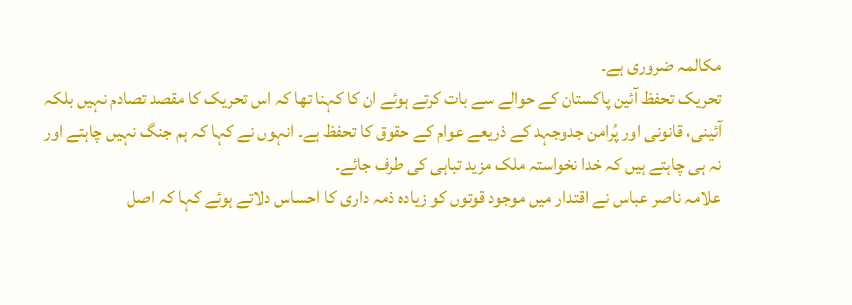مکالمہ ضروری ہے۔
تحریک تحفظ آئین پاکستان کے حوالے سے بات کرتے ہوئے ان کا کہنا تھا کہ اس تحریک کا مقصد تصادم نہیں بلکہ آئینی، قانونی اور پُرامن جدوجہد کے ذریعے عوام کے حقوق کا تحفظ ہے۔ انہوں نے کہا کہ ہم جنگ نہیں چاہتے اور نہ ہی چاہتے ہیں کہ خدا نخواستہ ملک مزید تباہی کی طرف جائے۔
علامہ ناصر عباس نے اقتدار میں موجود قوتوں کو زیادہ ذمہ داری کا احساس دلاتے ہوئے کہا کہ اصل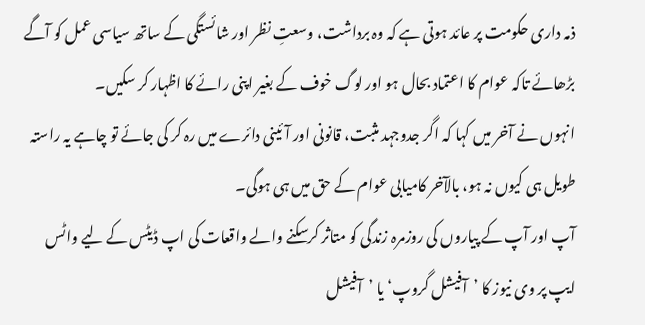ذمہ داری حکومت پر عائد ہوتی ہے کہ وہ برداشت، وسعتِ نظر اور شائستگی کے ساتھ سیاسی عمل کو آگے بڑھائے تاکہ عوام کا اعتماد بحال ہو اور لوگ خوف کے بغیر اپنی رائے کا اظہار کر سکیں۔
انہوں نے آخر میں کہا کہ اگر جدوجہد مثبت، قانونی اور آئینی دائرے میں رہ کر کی جائے تو چاہے یہ راستہ طویل ہی کیوں نہ ہو، بالآخر کامیابی عوام کے حق میں ہی ہوگی۔
آپ اور آپ کے پیاروں کی روزمرہ زندگی کو متاثر کرسکنے والے واقعات کی اپ ڈیٹس کے لیے واٹس ایپ پر وی نیوز کا ’آفیشل گروپ‘ یا ’آفیشل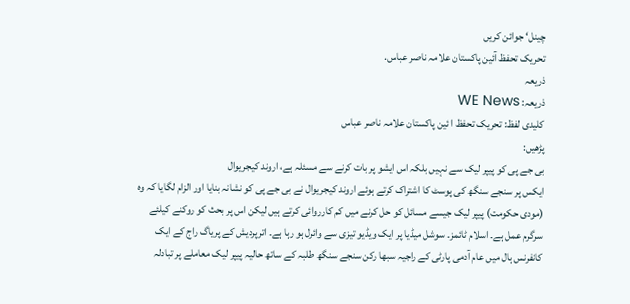چینل‘ جوائن کریں
تحریک تحفظ آئین پاکستان علامہ ناصر عباس.
ذریعہ
ذریعہ: WE News
کلیدی لفظ: تحریک تحفظ ا ئین پاکستان علامہ ناصر عباس
پڑھیں:
بی جے پی کو پیپر لیک سے نہیں بلکہ اس ایشو پر بات کرنے سے مسئلہ ہے، اروند کیجریوال
ایکس پر سنجے سنگھ کی پوسٹ کا اشتراک کرتے ہوئے اروند کیجریوال نے بی جے پی کو نشانہ بنایا اور الزام لگایا کہ وہ (مودی حکومت) پیپر لیک جیسے مسائل کو حل کرنے میں کم کارروائی کرتے ہیں لیکن اس پر بحث کو روکنے کیلئے سرگرم عمل ہے۔ اسلام ٹائمز۔ سوشل میڈیا پر ایک ویڈیو تیزی سے وائرل ہو رہا ہے۔ اترپردیش کے پریاگ راج کے ایک کانفرنس ہال میں عام آدمی پارٹی کے راجیہ سبھا رکن سنجے سنگھ طلبہ کے ساتھ حالیہ پیپر لیک معاملے پر تبادلہ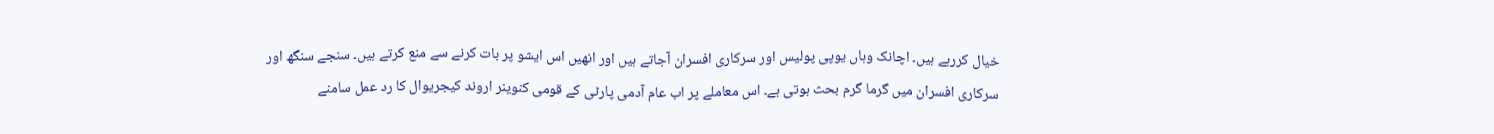خیال کررہے ہیں۔ اچانک وہاں یوپی پولیس اور سرکاری افسران آجاتے ہیں اور انھیں اس ایشو پر بات کرنے سے منع کرتے ہیں۔ سنجے سنگھ اور سرکاری افسران میں گرما گرم بحث ہوتی ہے۔ اس معاملے پر اب عام آدمی پارٹی کے قومی کنوینر اروند کیجریوال کا رد عمل سامنے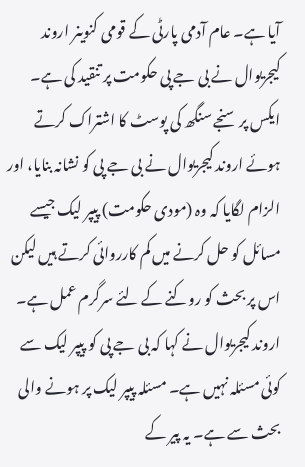آیا ہے۔ عام آدمی پارٹی کے قومی کنوینر اروند کیجریوال نے بی جے پی حکومت پر تنقید کی ہے۔ ایکس پر سنجے سنگھ کی پوسٹ کا اشتراک کرتے ہوئے اروند کیجریوال نے بی جے پی کو نشانہ بنایا، اور الزام لگایا کہ وہ (مودی حکومت) پیپر لیک جیسے مسائل کو حل کرنے میں کم کارروائی کرتے ہیں لیکن اس پر بحث کو روکنے کے لئے سرگرم عمل ہے۔
اروند کیجریوال نے کہا کہ بی جے پی کو پیپر لیک سے کوئی مسئلہ نہیں ہے۔ مسئلہ پیپر لیک پر ہونے والی بحث سے ہے۔ یہ پیر کے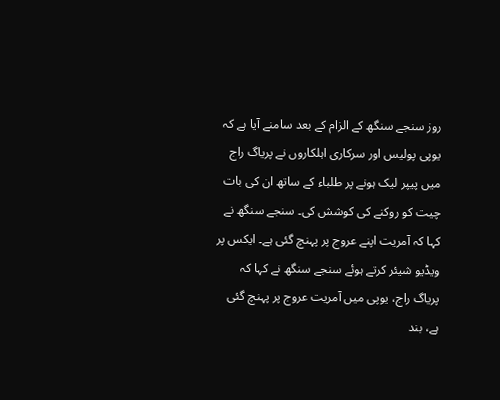روز سنجے سنگھ کے الزام کے بعد سامنے آیا ہے کہ یوپی پولیس اور سرکاری اہلکاروں نے پریاگ راج میں پیپر لیک ہونے پر طلباء کے ساتھ ان کی بات چیت کو روکنے کی کوشش کی۔ سنجے سنگھ نے کہا کہ آمریت اپنے عروج پر پہنچ گئی ہے۔ ایکس پر ویڈیو شیئر کرتے ہوئے سنجے سنگھ نے کہا کہ پریاگ راج، یوپی میں آمریت عروج پر پہنچ گئی ہے، بند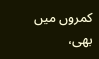کمروں میں بھی،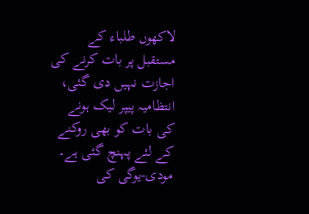لاکھوں طلباء کے مستقبل پر بات کرنے کی اجازت نہیں دی گئی، انتظامیہ پیپر لیک ہونے کی بات کو بھی روکنے کے لئے پہنچ گئی ہے۔ مودی-یوگی کی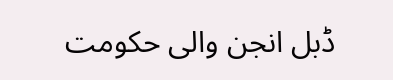ڈبل انجن والی حکومت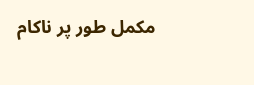مکمل طور پر ناکام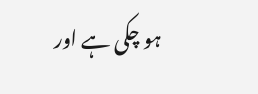ہو چکی ہے اور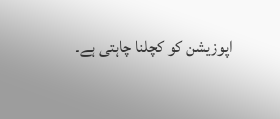اپوزیشن کو کچلنا چاہتی ہے۔